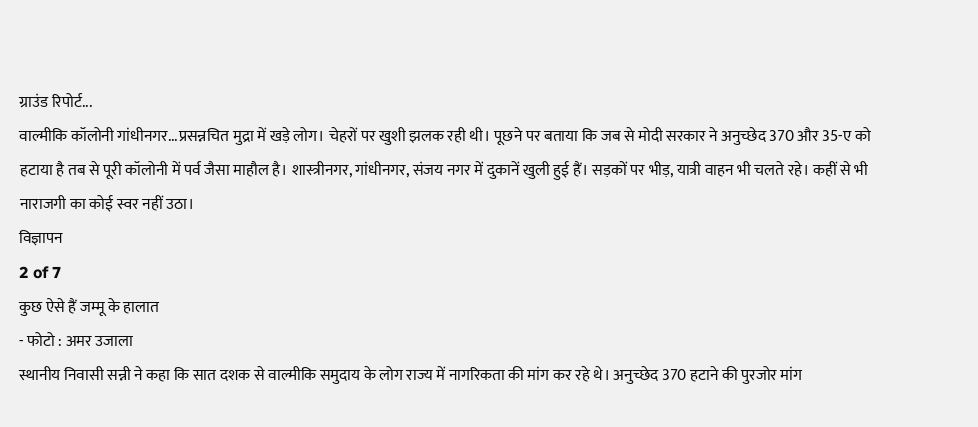ग्राउंड रिपोर्ट...
वाल्मीकि कॉलोनी गांधीनगर...प्रसन्नचित मुद्रा में खड़े लोग। चेहरों पर खुशी झलक रही थी। पूछने पर बताया कि जब से मोदी सरकार ने अनुच्छेद 370 और 35-ए को हटाया है तब से पूरी कॉलोनी में पर्व जैसा माहौल है। शास्त्रीनगर, गांधीनगर, संजय नगर में दुकानें खुली हुई हैं। सड़कों पर भीड़, यात्री वाहन भी चलते रहे। कहीं से भी नाराजगी का कोई स्वर नहीं उठा।
विज्ञापन
2 of 7
कुछ ऐसे हैं जम्मू के हालात
- फोटो : अमर उजाला
स्थानीय निवासी सन्नी ने कहा कि सात दशक से वाल्मीकि समुदाय के लोग राज्य में नागरिकता की मांग कर रहे थे। अनुच्छेद 370 हटाने की पुरजोर मांग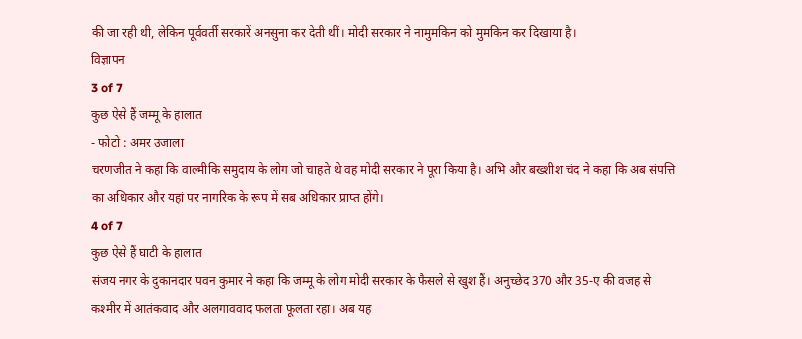की जा रही थी, लेकिन पूर्ववर्ती सरकारें अनसुना कर देती थीं। मोदी सरकार ने नामुमकिन को मुमकिन कर दिखाया है।
विज्ञापन
3 of 7
कुछ ऐसे हैं जम्मू के हालात
- फोटो : अमर उजाला
चरणजीत ने कहा कि वाल्मीकि समुदाय के लोग जो चाहते थे वह मोदी सरकार ने पूरा किया है। अभि और बख्शीश चंद ने कहा कि अब संपत्ति का अधिकार और यहां पर नागरिक के रूप में सब अधिकार प्राप्त होंगे।
4 of 7
कुछ ऐसे हैं घाटी के हालात
संजय नगर के दुकानदार पवन कुमार ने कहा कि जम्मू के लोग मोदी सरकार के फैसले से खुश हैं। अनुच्छेद 370 और 35-ए की वजह से कश्मीर में आतंकवाद और अलगाववाद फलता फूलता रहा। अब यह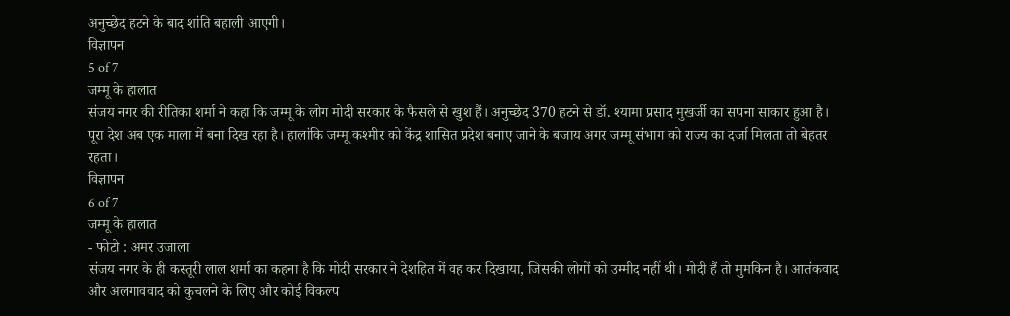अनुच्छेद हटने के बाद शांति बहाली आएगी।
विज्ञापन
5 of 7
जम्मू के हालात
संजय नगर की रीतिका शर्मा ने कहा कि जम्मू के लोग मोदी सरकार के फैसले से खुश हैं। अनुच्छेद 370 हटने से डॉ. श्यामा प्रसाद मुखर्जी का सपना साकार हुआ है। पूरा देश अब एक माला में बना दिख रहा है। हालांकि जम्मू कश्मीर को केंद्र शासित प्रदेश बनाए जाने के बजाय अगर जम्मू संभाग को राज्य का दर्जा मिलता तो बेहतर रहता।
विज्ञापन
6 of 7
जम्मू के हालात
- फोटो : अमर उजाला
संजय नगर के ही कस्तूरी लाल शर्मा का कहना है कि मोदी सरकार ने देशहित में वह कर दिखाया, जिसकी लोगों को उम्मीद नहीं थी। मोदी हैं तो मुमकिन है। आतंकवाद और अलगाववाद को कुचलने के लिए और कोई विकल्प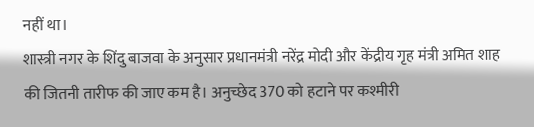नहीं था।
शास्त्री नगर के शिंदु बाजवा के अनुसार प्रधानमंत्री नरेंद्र मोदी और केंद्रीय गृह मंत्री अमित शाह की जितनी तारीफ की जाए कम है। अनुच्छेद 370 को हटाने पर कश्मीरी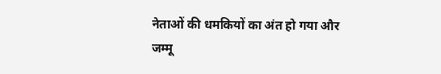नेताओं की धमकियों का अंत हो गया और जम्मू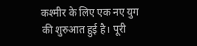कश्मीर के लिए एक नए युग की शुरुआत हुई है। पूरी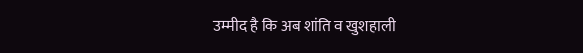उम्मीद है कि अब शांति व खुशहाली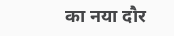का नया दौर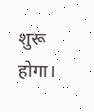शुरू होगा।